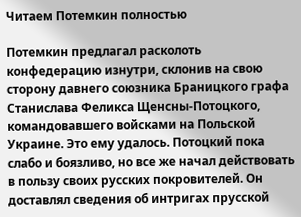Читаем Потемкин полностью

Потемкин предлагал расколоть конфедерацию изнутри, склонив на свою сторону давнего союзника Браницкого графа Станислава Феликса Щенсны-Потоцкого, командовавшего войсками на Польской Украине. Это ему удалось. Потоцкий пока слабо и боязливо, но все же начал действовать в пользу своих русских покровителей. Он доставлял сведения об интригах прусской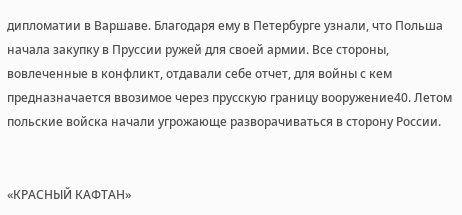дипломатии в Варшаве. Благодаря ему в Петербурге узнали, что Польша начала закупку в Пруссии ружей для своей армии. Все стороны, вовлеченные в конфликт, отдавали себе отчет, для войны с кем предназначается ввозимое через прусскую границу вооружение40. Летом польские войска начали угрожающе разворачиваться в сторону России.


«КРАСНЫЙ КАФТАН»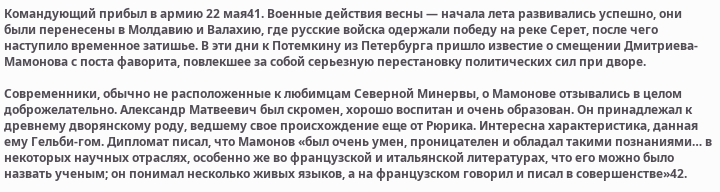Командующий прибыл в армию 22 мая41. Военные действия весны — начала лета развивались успешно, они были перенесены в Молдавию и Валахию, где русские войска одержали победу на реке Серет, после чего наступило временное затишье. В эти дни к Потемкину из Петербурга пришло известие о смещении Дмитриева-Мамонова с поста фаворита, повлекшее за собой серьезную перестановку политических сил при дворе.

Современники, обычно не расположенные к любимцам Северной Минервы, о Мамонове отзывались в целом доброжелательно. Александр Матвеевич был скромен, хорошо воспитан и очень образован. Он принадлежал к древнему дворянскому роду, ведшему свое происхождение еще от Рюрика. Интересна характеристика, данная ему Гельби-гом. Дипломат писал, что Мамонов «был очень умен, проницателен и обладал такими познаниями… в некоторых научных отраслях, особенно же во французской и итальянской литературах, что его можно было назвать ученым; он понимал несколько живых языков, а на французском говорил и писал в совершенстве»42.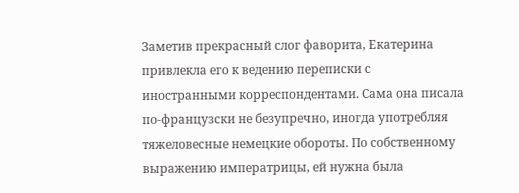Заметив прекрасный слог фаворита, Екатерина привлекла его к ведению переписки с иностранными корреспондентами. Сама она писала по-французски не безупречно, иногда употребляя тяжеловесные немецкие обороты. По собственному выражению императрицы, ей нужна была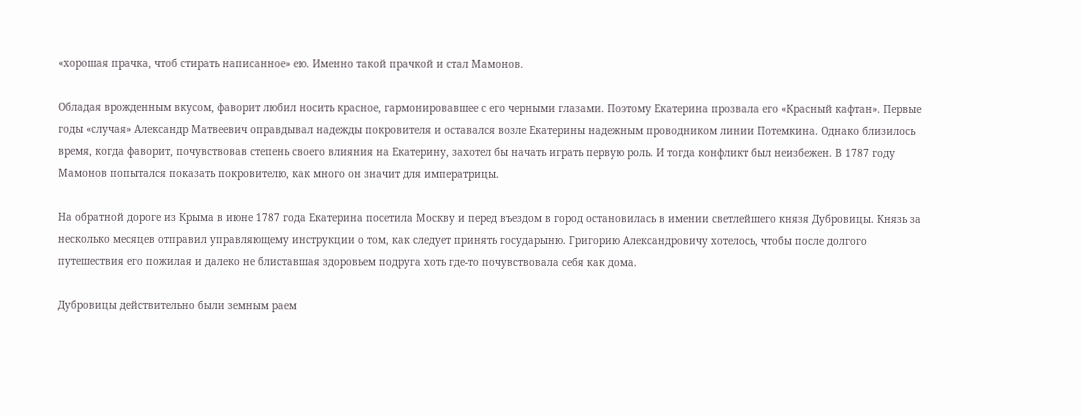«хорошая прачка, чтоб стирать написанное» ею. Именно такой прачкой и стал Мамонов.

Обладая врожденным вкусом, фаворит любил носить красное, гармонировавшее с его черными глазами. Поэтому Екатерина прозвала его «Красный кафтан». Первые годы «случая» Александр Матвеевич оправдывал надежды покровителя и оставался возле Екатерины надежным проводником линии Потемкина. Однако близилось время, когда фаворит, почувствовав степень своего влияния на Екатерину, захотел бы начать играть первую роль. И тогда конфликт был неизбежен. В 1787 году Мамонов попытался показать покровителю, как много он значит для императрицы.

На обратной дороге из Крыма в июне 1787 года Екатерина посетила Москву и перед въездом в город остановилась в имении светлейшего князя Дубровицы. Князь за несколько месяцев отправил управляющему инструкции о том, как следует принять государыню. Григорию Александровичу хотелось, чтобы после долгого путешествия его пожилая и далеко не блиставшая здоровьем подруга хоть где-то почувствовала себя как дома.

Дубровицы действительно были земным раем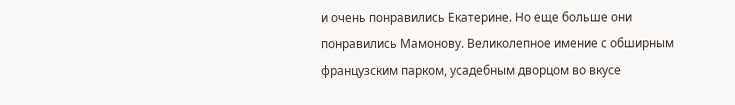и очень понравились Екатерине. Но еще больше они понравились Мамонову. Великолепное имение с обширным французским парком, усадебным дворцом во вкусе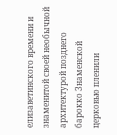елизаветинского времени и знаменитой своей необычной архитектурой позднего барокко Знаменской церковью пленили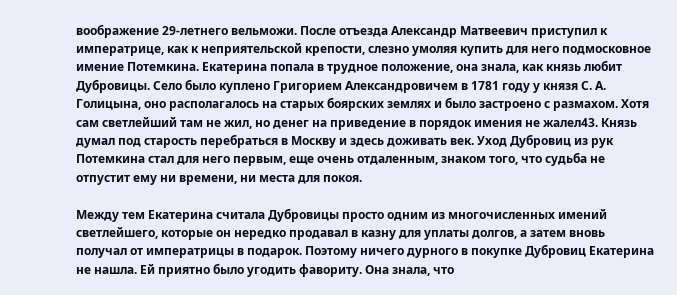воображение 29-летнего вельможи. После отъезда Александр Матвеевич приступил к императрице, как к неприятельской крепости, слезно умоляя купить для него подмосковное имение Потемкина. Екатерина попала в трудное положение, она знала, как князь любит Дубровицы. Село было куплено Григорием Александровичем в 1781 году у князя С. А. Голицына, оно располагалось на старых боярских землях и было застроено с размахом. Хотя сам светлейший там не жил, но денег на приведение в порядок имения не жалел43. Князь думал под старость перебраться в Москву и здесь доживать век. Уход Дубровиц из рук Потемкина стал для него первым, еще очень отдаленным, знаком того, что судьба не отпустит ему ни времени, ни места для покоя.

Между тем Екатерина считала Дубровицы просто одним из многочисленных имений светлейшего, которые он нередко продавал в казну для уплаты долгов, а затем вновь получал от императрицы в подарок. Поэтому ничего дурного в покупке Дубровиц Екатерина не нашла. Ей приятно было угодить фавориту. Она знала, что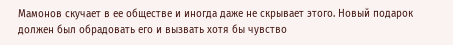Мамонов скучает в ее обществе и иногда даже не скрывает этого. Новый подарок должен был обрадовать его и вызвать хотя бы чувство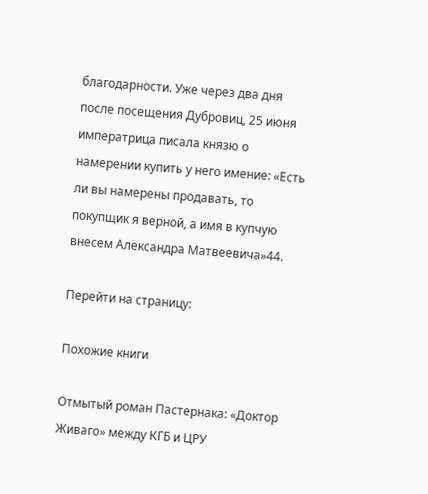благодарности. Уже через два дня после посещения Дубровиц, 25 июня императрица писала князю о намерении купить у него имение: «Есть ли вы намерены продавать, то покупщик я верной, а имя в купчую внесем Александра Матвеевича»44.

Перейти на страницу:

Похожие книги

Отмытый роман Пастернака: «Доктор Живаго» между КГБ и ЦРУ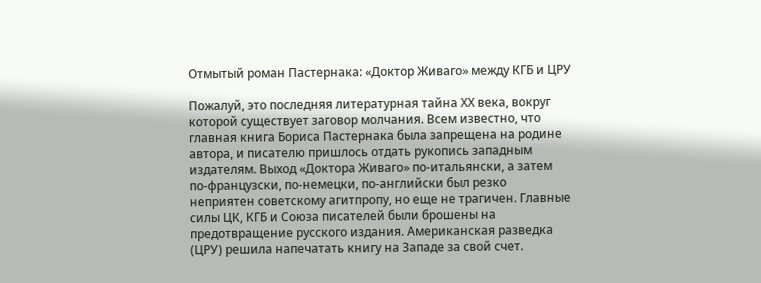Отмытый роман Пастернака: «Доктор Живаго» между КГБ и ЦРУ

Пожалуй, это последняя литературная тайна ХХ века, вокруг которой существует заговор молчания. Всем известно, что главная книга Бориса Пастернака была запрещена на родине автора, и писателю пришлось отдать рукопись западным издателям. Выход «Доктора Живаго» по-итальянски, а затем по-французски, по-немецки, по-английски был резко неприятен советскому агитпропу, но еще не трагичен. Главные силы ЦК, КГБ и Союза писателей были брошены на предотвращение русского издания. Американская разведка (ЦРУ) решила напечатать книгу на Западе за свой счет.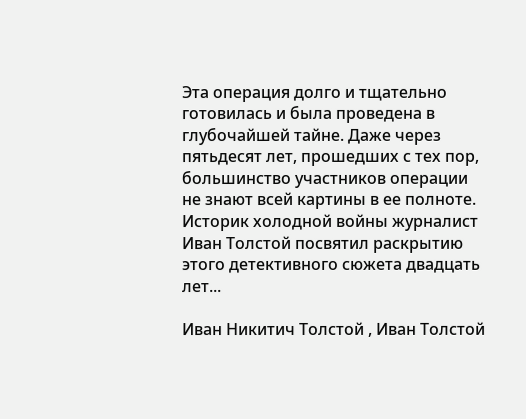Эта операция долго и тщательно готовилась и была проведена в глубочайшей тайне. Даже через пятьдесят лет, прошедших с тех пор, большинство участников операции не знают всей картины в ее полноте. Историк холодной войны журналист Иван Толстой посвятил раскрытию этого детективного сюжета двадцать лет...

Иван Никитич Толстой , Иван Толстой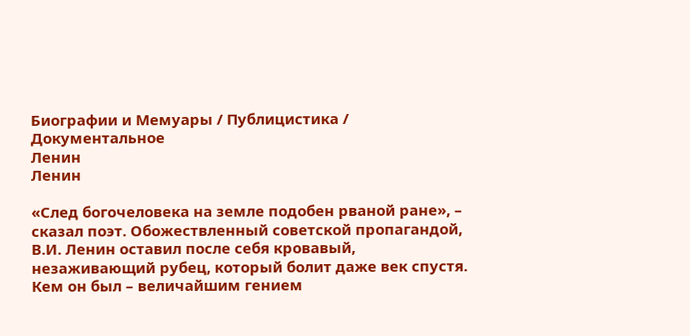Биографии и Мемуары / Публицистика / Документальное
Ленин
Ленин

«След богочеловека на земле подобен рваной ране», – сказал поэт. Обожествленный советской пропагандой, В.И. Ленин оставил после себя кровавый, незаживающий рубец, который болит даже век спустя. Кем он был – величайшим гением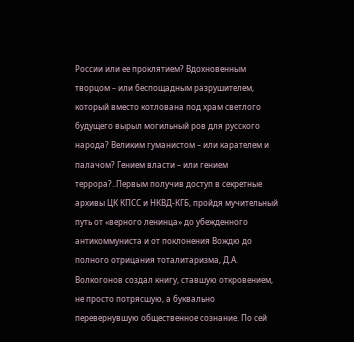России или ее проклятием? Вдохновенным творцом – или беспощадным разрушителем, который вместо котлована под храм светлого будущего вырыл могильный ров для русского народа? Великим гуманистом – или карателем и палачом? Гением власти – или гением террора?..Первым получив доступ в секретные архивы ЦК КПСС и НКВД-КГБ, пройдя мучительный путь от «верного ленинца» до убежденного антикоммуниста и от поклонения Вождю до полного отрицания тоталитаризма, Д.А. Волкогонов создал книгу, ставшую откровением, не просто потрясшую, а буквально перевернувшую общественное сознание. По сей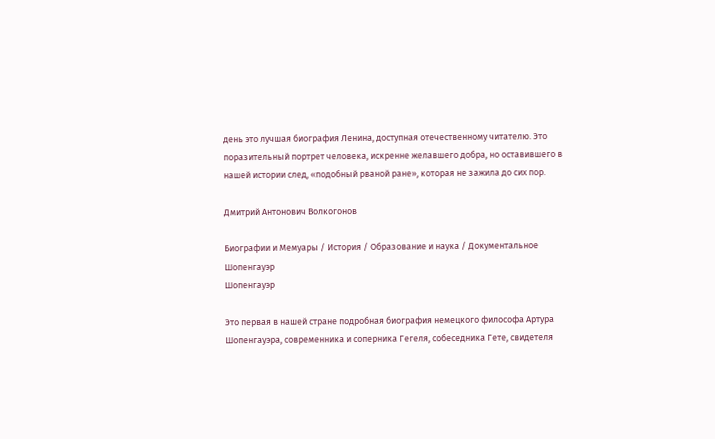день это лучшая биография Ленина, доступная отечественному читателю. Это поразительный портрет человека, искренне желавшего добра, но оставившего в нашей истории след, «подобный рваной ране», которая не зажила до сих пор.

Дмитрий Антонович Волкогонов

Биографии и Мемуары / История / Образование и наука / Документальное
Шопенгауэр
Шопенгауэр

Это первая в нашей стране подробная биография немецкого философа Артура Шопенгауэра, современника и соперника Гегеля, собеседника Гете, свидетеля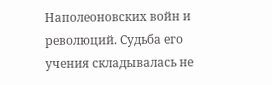Наполеоновских войн и революций. Судьба его учения складывалась не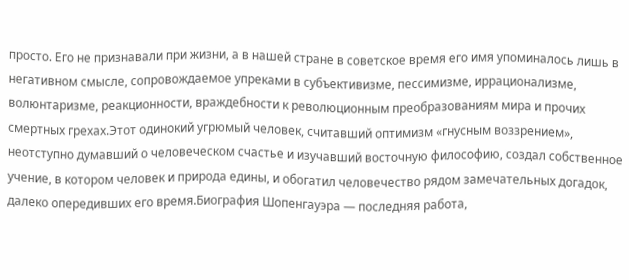просто. Его не признавали при жизни, а в нашей стране в советское время его имя упоминалось лишь в негативном смысле, сопровождаемое упреками в субъективизме, пессимизме, иррационализме, волюнтаризме, реакционности, враждебности к революционным преобразованиям мира и прочих смертных грехах.Этот одинокий угрюмый человек, считавший оптимизм «гнусным воззрением», неотступно думавший о человеческом счастье и изучавший восточную философию, создал собственное учение, в котором человек и природа едины, и обогатил человечество рядом замечательных догадок, далеко опередивших его время.Биография Шопенгауэра — последняя работа,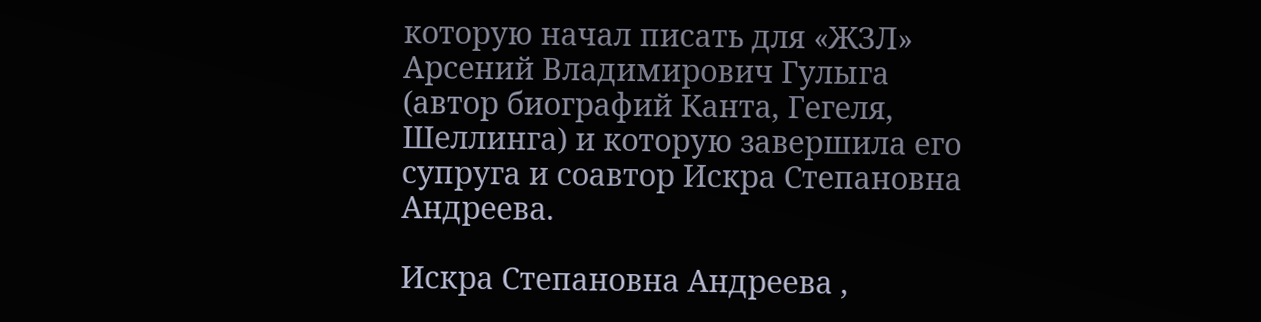которую начал писать для «ЖЗЛ» Арсений Владимирович Гулыга (автор биографий Канта, Гегеля, Шеллинга) и которую завершила его супруга и соавтор Искра Степановна Андреева.

Искра Степановна Андреева ,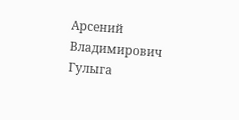Арсений Владимирович Гулыга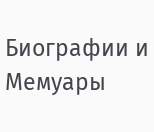Биографии и Мемуары